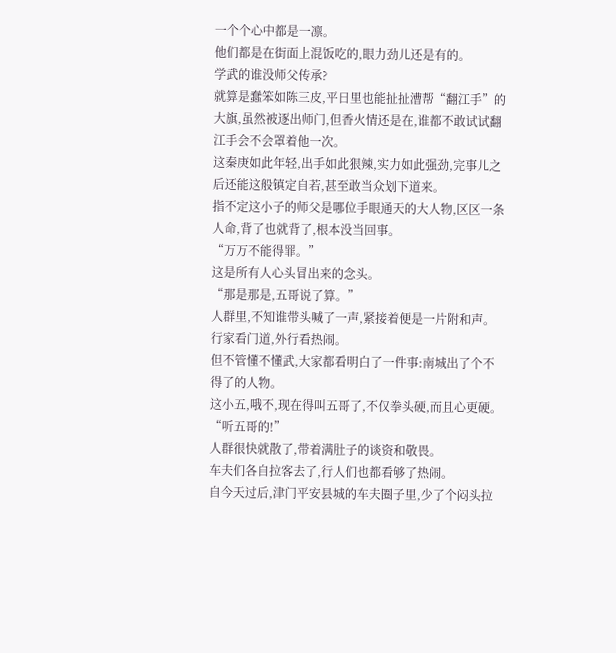一个个心中都是一凛。
他们都是在街面上混饭吃的,眼力劲儿还是有的。
学武的谁没师父传承?
就算是蠢笨如陈三皮,平日里也能扯扯漕帮“翻江手”的大旗,虽然被逐出师门,但香火情还是在,谁都不敢试试翻江手会不会罩着他一次。
这秦庚如此年轻,出手如此狠辣,实力如此强劲,完事儿之后还能这般镇定自若,甚至敢当众划下道来。
指不定这小子的师父是哪位手眼通天的大人物,区区一条人命,背了也就背了,根本没当回事。
“万万不能得罪。”
这是所有人心头冒出来的念头。
“那是那是,五哥说了算。”
人群里,不知谁带头喊了一声,紧接着便是一片附和声。
行家看门道,外行看热闹。
但不管懂不懂武,大家都看明白了一件事:南城出了个不得了的人物。
这小五,哦不,现在得叫五哥了,不仅拳头硬,而且心更硬。
“听五哥的!”
人群很快就散了,带着满肚子的谈资和敬畏。
车夫们各自拉客去了,行人们也都看够了热闹。
自今天过后,津门平安县城的车夫圈子里,少了个闷头拉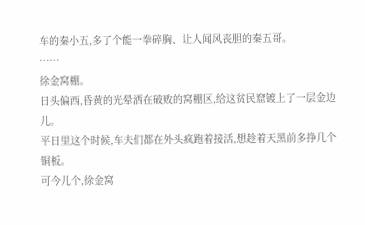车的秦小五,多了个能一拳碎胸、让人闻风丧胆的秦五哥。
……
徐金窝棚。
日头偏西,昏黄的光晕洒在破败的窝棚区,给这贫民窟镀上了一层金边儿。
平日里这个时候,车夫们都在外头疯跑着接活,想趁着天黑前多挣几个铜板。
可今儿个,徐金窝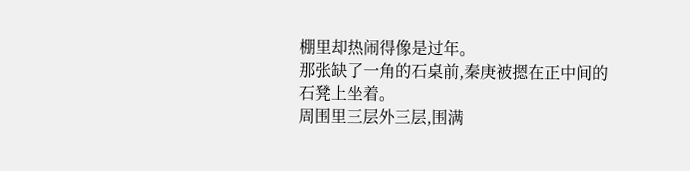棚里却热闹得像是过年。
那张缺了一角的石桌前,秦庚被摁在正中间的石凳上坐着。
周围里三层外三层,围满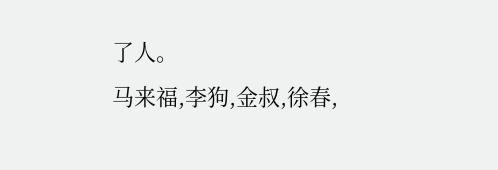了人。
马来福,李狗,金叔,徐春,